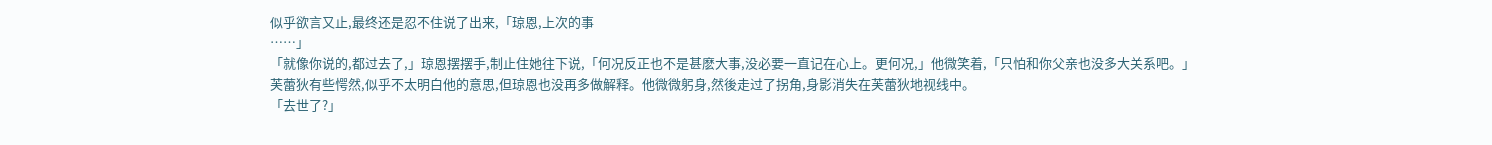似乎欲言又止,最终还是忍不住说了出来,「琼恩,上次的事
……」
「就像你说的,都过去了,」琼恩摆摆手,制止住她往下说,「何况反正也不是甚麽大事,没必要一直记在心上。更何况,」他微笑着,「只怕和你父亲也没多大关系吧。」
芙蕾狄有些愕然,似乎不太明白他的意思,但琼恩也没再多做解释。他微微躬身,然後走过了拐角,身影消失在芙蕾狄地视线中。
「去世了?」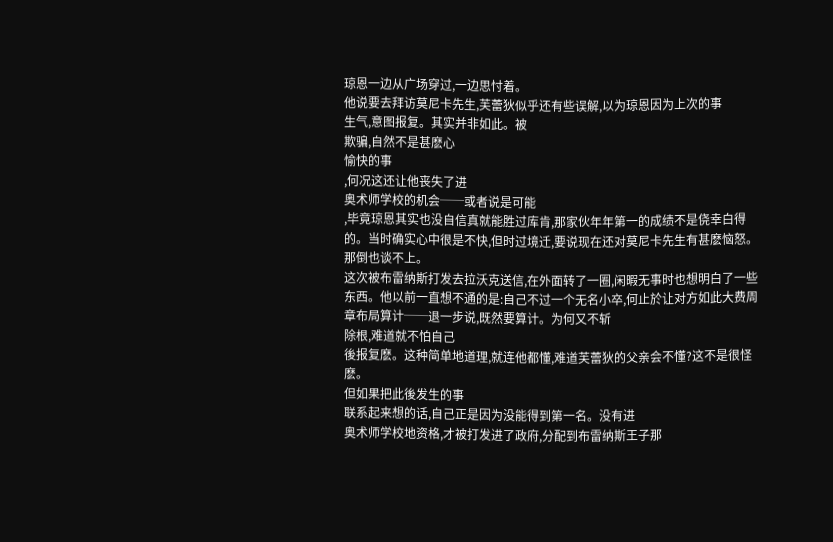琼恩一边从广场穿过,一边思忖着。
他说要去拜访莫尼卡先生,芙蕾狄似乎还有些误解,以为琼恩因为上次的事
生气,意图报复。其实并非如此。被
欺骗,自然不是甚麽心
愉快的事
,何况这还让他丧失了进
奥术师学校的机会──或者说是可能
,毕竟琼恩其实也没自信真就能胜过库肯,那家伙年年第一的成绩不是侥幸白得的。当时确实心中很是不快,但时过境迁,要说现在还对莫尼卡先生有甚麽恼怒。那倒也谈不上。
这次被布雷纳斯打发去拉沃克送信,在外面转了一圈,闲暇无事时也想明白了一些东西。他以前一直想不通的是:自己不过一个无名小卒,何止於让对方如此大费周章布局算计──退一步说,既然要算计。为何又不斩
除根,难道就不怕自己
後报复麽。这种简单地道理,就连他都懂,难道芙蕾狄的父亲会不懂?这不是很怪麽。
但如果把此後发生的事
联系起来想的话,自己正是因为没能得到第一名。没有进
奥术师学校地资格,才被打发进了政府,分配到布雷纳斯王子那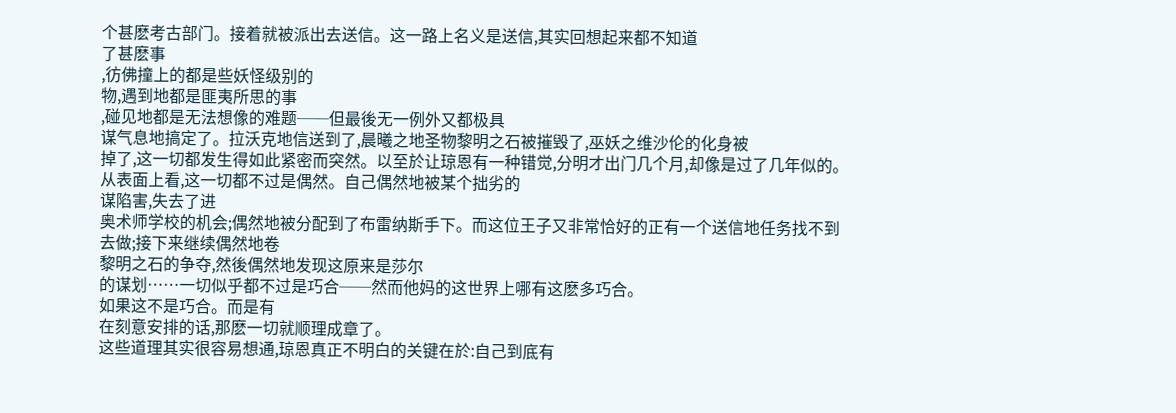个甚麽考古部门。接着就被派出去送信。这一路上名义是送信,其实回想起来都不知道
了甚麽事
,彷佛撞上的都是些妖怪级别的
物,遇到地都是匪夷所思的事
,碰见地都是无法想像的难题──但最後无一例外又都极具
谋气息地搞定了。拉沃克地信送到了,晨曦之地圣物黎明之石被摧毁了,巫妖之维沙伦的化身被
掉了,这一切都发生得如此紧密而突然。以至於让琼恩有一种错觉,分明才出门几个月,却像是过了几年似的。
从表面上看,这一切都不过是偶然。自己偶然地被某个拙劣的
谋陷害,失去了进
奥术师学校的机会;偶然地被分配到了布雷纳斯手下。而这位王子又非常恰好的正有一个送信地任务找不到
去做;接下来继续偶然地卷
黎明之石的争夺,然後偶然地发现这原来是莎尔
的谋划……一切似乎都不过是巧合──然而他妈的这世界上哪有这麽多巧合。
如果这不是巧合。而是有
在刻意安排的话,那麽一切就顺理成章了。
这些道理其实很容易想通,琼恩真正不明白的关键在於:自己到底有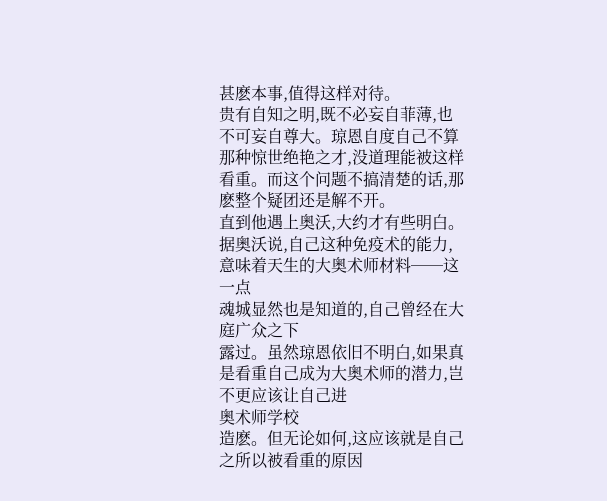甚麽本事,值得这样对待。
贵有自知之明,既不必妄自菲薄,也不可妄自尊大。琼恩自度自己不算那种惊世绝艳之才,没道理能被这样看重。而这个问题不搞清楚的话,那麽整个疑团还是解不开。
直到他遇上奥沃,大约才有些明白。据奥沃说,自己这种免疫术的能力,意味着天生的大奥术师材料──这一点
魂城显然也是知道的,自己曾经在大庭广众之下
露过。虽然琼恩依旧不明白,如果真是看重自己成为大奥术师的潜力,岂不更应该让自己进
奥术师学校
造麽。但无论如何,这应该就是自己之所以被看重的原因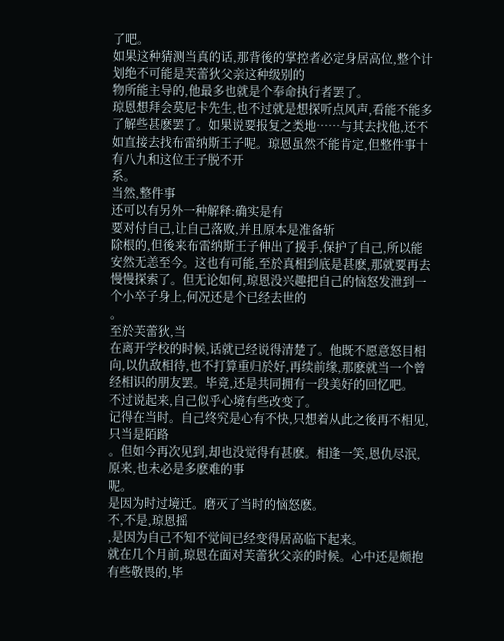了吧。
如果这种猜测当真的话,那背後的掌控者必定身居高位,整个计划绝不可能是芙蕾狄父亲这种级别的
物所能主导的,他最多也就是个奉命执行者罢了。
琼恩想拜会莫尼卡先生,也不过就是想探听点风声,看能不能多了解些甚麽罢了。如果说要报复之类地……与其去找他,还不如直接去找布雷纳斯王子呢。琼恩虽然不能肯定,但整件事十有八九和这位王子脱不开
系。
当然,整件事
还可以有另外一种解释:确实是有
要对付自己,让自己落败,并且原本是准备斩
除根的,但後来布雷纳斯王子伸出了援手,保护了自己,所以能安然无恙至今。这也有可能,至於真相到底是甚麽,那就要再去慢慢探索了。但无论如何,琼恩没兴趣把自己的恼怒发泄到一个小卒子身上,何况还是个已经去世的
。
至於芙蕾狄,当
在离开学校的时候,话就已经说得清楚了。他既不愿意怒目相向,以仇敌相待,也不打算重归於好,再续前缘,那麽就当一个曾经相识的朋友罢。毕竟,还是共同拥有一段美好的回忆吧。
不过说起来,自己似乎心境有些改变了。
记得在当时。自己终究是心有不快,只想着从此之後再不相见,只当是陌路
。但如今再次见到,却也没觉得有甚麽。相逢一笑,恩仇尽泯,原来,也未必是多麽难的事
呢。
是因为时过境迁。磨灭了当时的恼怒麽。
不,不是,琼恩摇
,是因为自己不知不觉间已经变得居高临下起来。
就在几个月前,琼恩在面对芙蕾狄父亲的时候。心中还是颇抱有些敬畏的,毕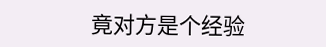竟对方是个经验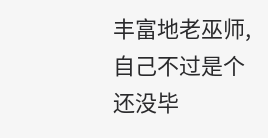丰富地老巫师,自己不过是个还没毕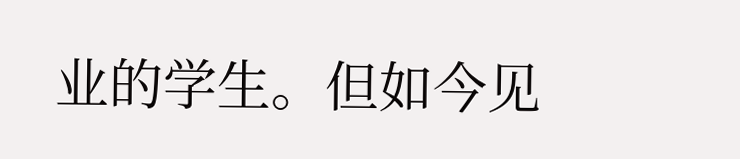业的学生。但如今见